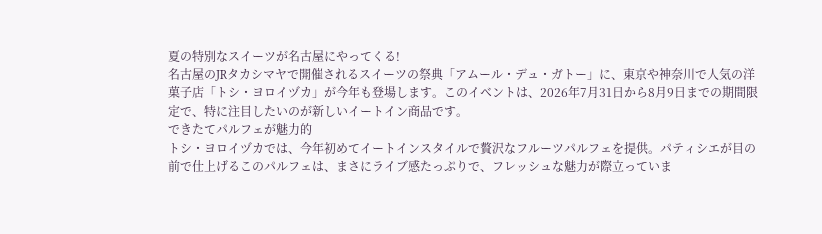夏の特別なスイーツが名古屋にやってくる!
名古屋のJRタカシマヤで開催されるスイーツの祭典「アムール・デュ・ガトー」に、東京や神奈川で人気の洋菓子店「トシ・ヨロイヅカ」が今年も登場します。このイベントは、2026年7月31日から8月9日までの期間限定で、特に注目したいのが新しいイートイン商品です。
できたてパルフェが魅力的
トシ・ヨロイヅカでは、今年初めてイートインスタイルで贅沢なフルーツパルフェを提供。パティシエが目の前で仕上げるこのパルフェは、まさにライブ感たっぷりで、フレッシュな魅力が際立っていま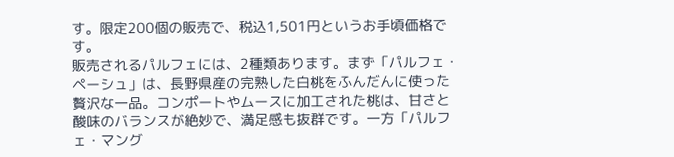す。限定200個の販売で、税込1,501円というお手頃価格です。
販売されるパルフェには、2種類あります。まず「パルフェ・ペーシュ」は、長野県産の完熟した白桃をふんだんに使った贅沢な一品。コンポートやムースに加工された桃は、甘さと酸味のバランスが絶妙で、満足感も抜群です。一方「パルフェ・マング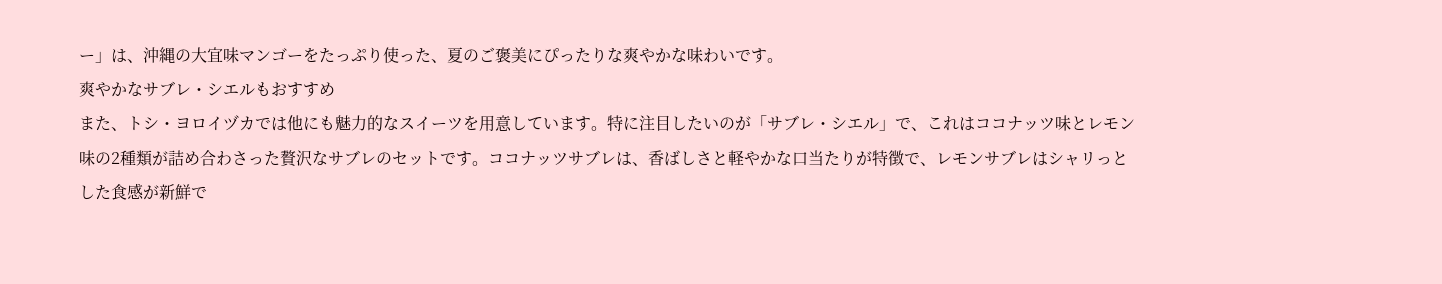ー」は、沖縄の大宜味マンゴーをたっぷり使った、夏のご褒美にぴったりな爽やかな味わいです。
爽やかなサブレ・シエルもおすすめ
また、トシ・ヨロイヅカでは他にも魅力的なスイーツを用意しています。特に注目したいのが「サブレ・シエル」で、これはココナッツ味とレモン味の2種類が詰め合わさった贅沢なサブレのセットです。ココナッツサブレは、香ばしさと軽やかな口当たりが特徴で、レモンサブレはシャリっとした食感が新鮮で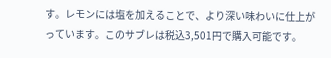す。レモンには塩を加えることで、より深い味わいに仕上がっています。このサブレは税込3,501円で購入可能です。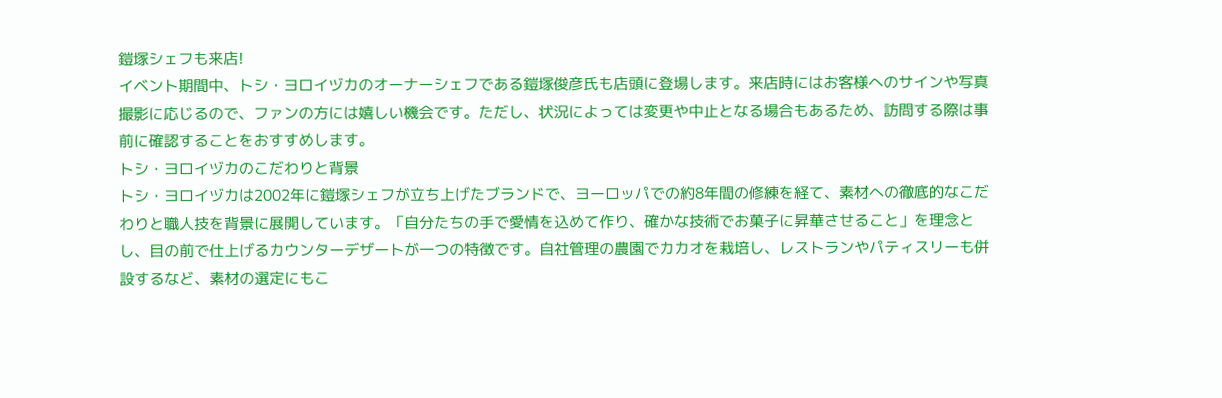鎧塚シェフも来店!
イベント期間中、トシ・ヨロイヅカのオーナーシェフである鎧塚俊彦氏も店頭に登場します。来店時にはお客様へのサインや写真撮影に応じるので、ファンの方には嬉しい機会です。ただし、状況によっては変更や中止となる場合もあるため、訪問する際は事前に確認することをおすすめします。
トシ・ヨロイヅカのこだわりと背景
トシ・ヨロイヅカは2002年に鎧塚シェフが立ち上げたブランドで、ヨーロッパでの約8年間の修練を経て、素材への徹底的なこだわりと職人技を背景に展開しています。「自分たちの手で愛情を込めて作り、確かな技術でお菓子に昇華させること」を理念とし、目の前で仕上げるカウンターデザートが一つの特徴です。自社管理の農園でカカオを栽培し、レストランやパティスリーも併設するなど、素材の選定にもこ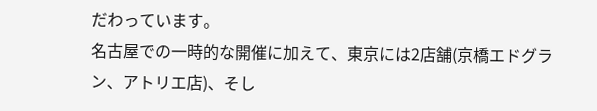だわっています。
名古屋での一時的な開催に加えて、東京には2店舗(京橋エドグラン、アトリエ店)、そし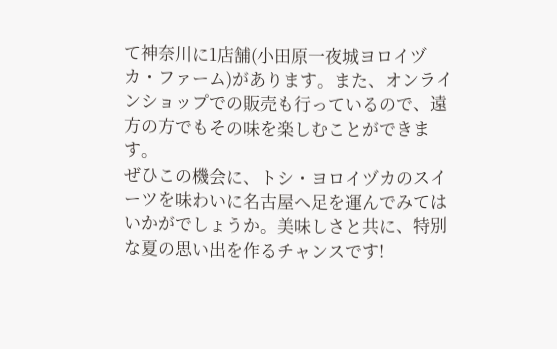て神奈川に1店舗(小田原一夜城ヨロイヅカ・ファーム)があります。また、オンラインショップでの販売も行っているので、遠方の方でもその味を楽しむことができます。
ぜひこの機会に、トシ・ヨロイヅカのスイーツを味わいに名古屋へ足を運んでみてはいかがでしょうか。美味しさと共に、特別な夏の思い出を作るチャンスです!